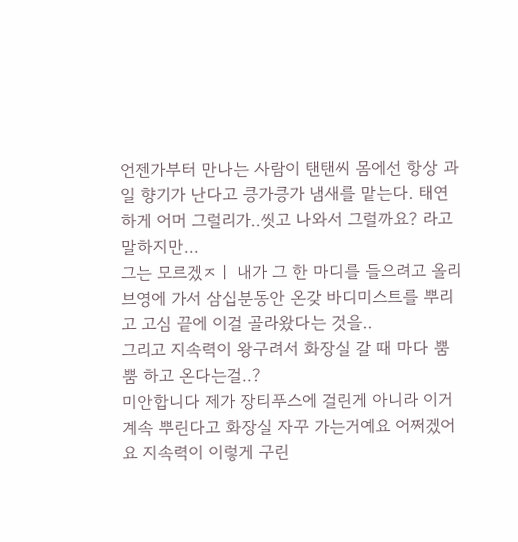언젠가부터 만나는 사람이 탠탠씨 몸에선 항상 과일 향기가 난다고 킁가킁가 냄새를 맡는다. 태연하게 어머 그럴리가..씻고 나와서 그럴까요? 라고 말하지만...
그는 모르겠ㅈㅣ 내가 그 한 마디를 들으려고 올리브영에 가서 삼십분동안 온갖 바디미스트를 뿌리고 고심 끝에 이걸 골라왔다는 것을..
그리고 지속력이 왕구려서 화장실 갈 때 마다 뿜뿜 하고 온다는걸..?
미안합니다 제가 장티푸스에 걸린게 아니라 이거 계속 뿌린다고 화장실 자꾸 가는거예요 어쩌겠어요 지속력이 이렇게 구린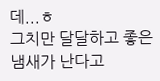데...ㅎ
그치만 달달하고 좋은 냄새가 난다고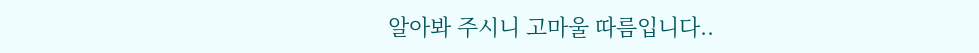알아봐 주시니 고마울 따름입니다..